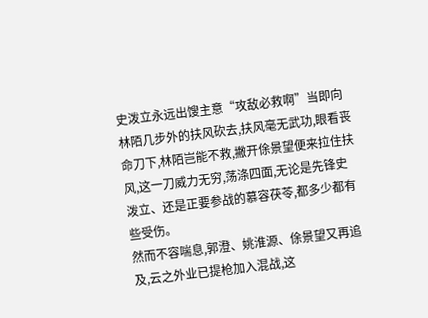史泼立永远出馊主意“攻敌必救啊”当即向林陌几步外的扶风砍去,扶风毫无武功,眼看丧命刀下,林陌岂能不救,撇开俆景望便来拉住扶风,这一刀威力无穷,荡涤四面,无论是先锋史泼立、还是正要参战的慕容茯苓,都多少都有些受伤。
然而不容喘息,郭澄、姚淮源、俆景望又再追及,云之外业已提枪加入混战,这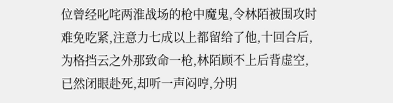位曾经叱咤两淮战场的枪中魔鬼,令林陌被围攻时难免吃紧,注意力七成以上都留给了他,十回合后,为格挡云之外那致命一枪,林陌顾不上后背虚空,已然闭眼赴死,却听一声闷哼,分明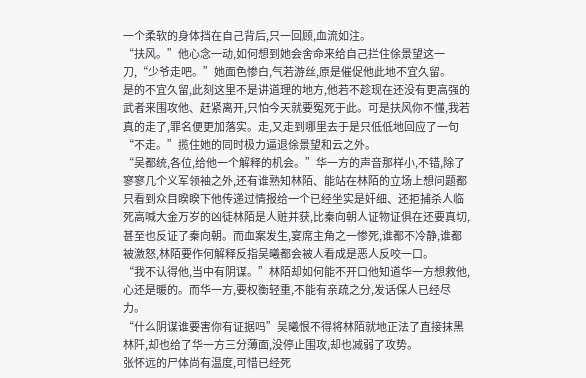一个柔软的身体挡在自己背后,只一回顾,血流如注。
“扶风。”他心念一动,如何想到她会舍命来给自己拦住俆景望这一刀,“少爷走吧。”她面色惨白,气若游丝,原是催促他此地不宜久留。
是的不宜久留,此刻这里不是讲道理的地方,他若不趁现在还没有更高强的武者来围攻他、赶紧离开,只怕今天就要冤死于此。可是扶风你不懂,我若真的走了,罪名便更加落实。走,又走到哪里去于是只低低地回应了一句“不走。”揽住她的同时极力逼退俆景望和云之外。
“吴都统,各位,给他一个解释的机会。”华一方的声音那样小,不错,除了寥寥几个义军领袖之外,还有谁熟知林陌、能站在林陌的立场上想问题都只看到众目睽睽下他传递过情报给一个已经坐实是奸细、还拒捕杀人临死高喊大金万岁的凶徒林陌是人赃并获,比秦向朝人证物证俱在还要真切,甚至也反证了秦向朝。而血案发生,宴席主角之一惨死,谁都不冷静,谁都被激怒,林陌要作何解释反指吴曦都会被人看成是恶人反咬一口。
“我不认得他,当中有阴谋。”林陌却如何能不开口他知道华一方想救他,心还是暖的。而华一方,要权衡轻重,不能有亲疏之分,发话保人已经尽力。
“什么阴谋谁要害你有证据吗”吴曦恨不得将林陌就地正法了直接抹黑林阡,却也给了华一方三分薄面,没停止围攻,却也减弱了攻势。
张怀远的尸体尚有温度,可惜已经死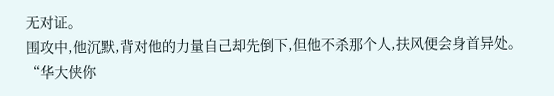无对证。
围攻中,他沉默,背对他的力量自己却先倒下,但他不杀那个人,扶风便会身首异处。
“华大侠你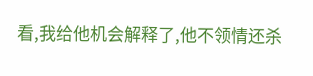看,我给他机会解释了,他不领情还杀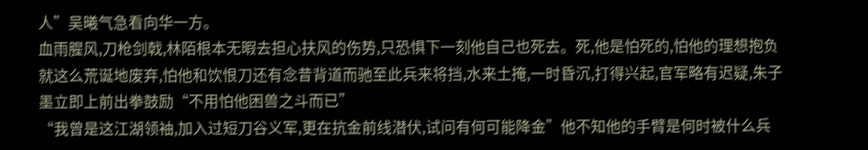人”吴曦气急看向华一方。
血雨腥风,刀枪剑戟,林陌根本无暇去担心扶风的伤势,只恐惧下一刻他自己也死去。死,他是怕死的,怕他的理想抱负就这么荒诞地废弃,怕他和饮恨刀还有念昔背道而驰至此兵来将挡,水来土掩,一时昏沉,打得兴起,官军略有迟疑,朱子墨立即上前出拳鼓励“不用怕他困兽之斗而已”
“我曾是这江湖领袖,加入过短刀谷义军,更在抗金前线潜伏,试问有何可能降金”他不知他的手臂是何时被什么兵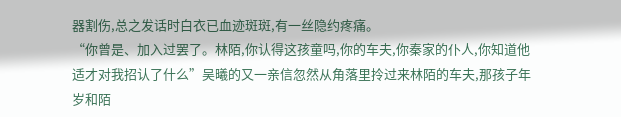器割伤,总之发话时白衣已血迹斑斑,有一丝隐约疼痛。
“你曾是、加入过罢了。林陌,你认得这孩童吗,你的车夫,你秦家的仆人,你知道他适才对我招认了什么”吴曦的又一亲信忽然从角落里拎过来林陌的车夫,那孩子年岁和陌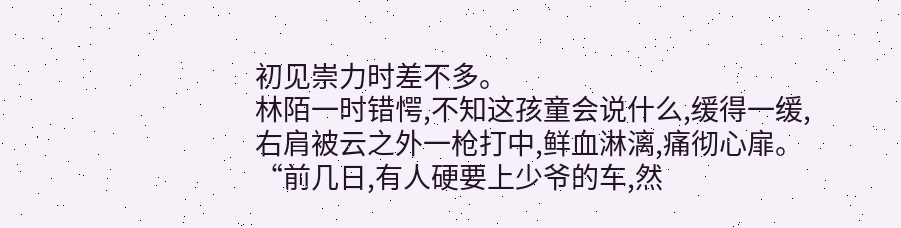初见崇力时差不多。
林陌一时错愕,不知这孩童会说什么,缓得一缓,右肩被云之外一枪打中,鲜血淋漓,痛彻心扉。
“前几日,有人硬要上少爷的车,然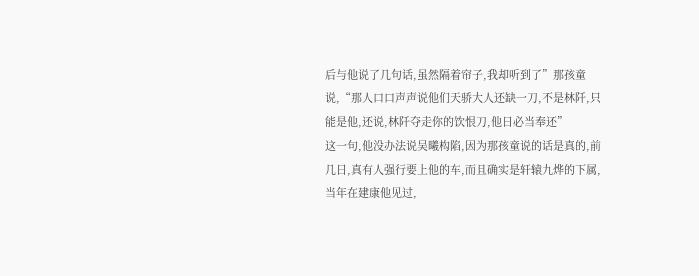后与他说了几句话,虽然隔着帘子,我却听到了”那孩童说,“那人口口声声说他们天骄大人还缺一刀,不是林阡,只能是他,还说,林阡夺走你的饮恨刀,他日必当奉还”
这一句,他没办法说吴曦构陷,因为那孩童说的话是真的,前几日,真有人强行要上他的车,而且确实是轩辕九烨的下属,当年在建康他见过,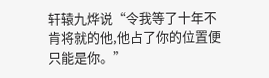轩辕九烨说“令我等了十年不肯将就的他,他占了你的位置便只能是你。”